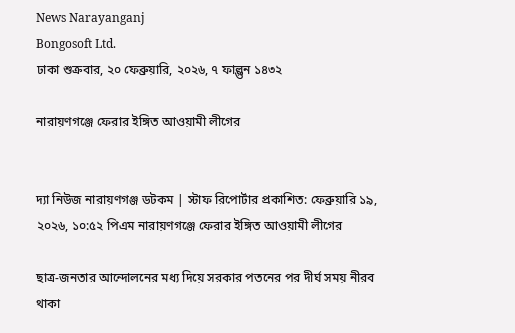News Narayanganj
Bongosoft Ltd.
ঢাকা শুক্রবার, ২০ ফেব্রুয়ারি, ২০২৬, ৭ ফাল্গুন ১৪৩২

নারায়ণগঞ্জে ফেরার ইঙ্গিত আওয়ামী লীগের


দ্যা নিউজ নারায়ণগঞ্জ ডটকম | স্টাফ রিপোর্টার প্রকাশিত: ফেব্রুয়ারি ১৯, ২০২৬, ১০:৫২ পিএম নারায়ণগঞ্জে ফেরার ইঙ্গিত আওয়ামী লীগের

ছাত্র-জনতার আন্দোলনের মধ্য দিয়ে সরকার পতনের পর দীর্ঘ সময় নীরব থাকা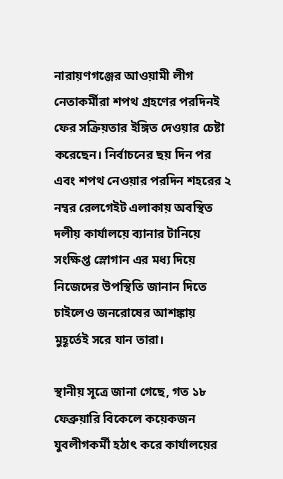নারায়ণগঞ্জের আওয়ামী লীগ নেতাকর্মীরা শপথ গ্রহণের পরদিনই ফের সক্রিয়তার ইঙ্গিত দেওয়ার চেষ্টা করেছেন। নির্বাচনের ছয় দিন পর এবং শপথ নেওয়ার পরদিন শহরের ২ নম্বর রেলগেইট এলাকায় অবস্থিত দলীয় কার্যালয়ে ব্যানার টানিয়ে সংক্ষিপ্ত স্লোগান এর মধ্য দিয়ে নিজেদের উপস্থিতি জানান দিতে চাইলেও জনরোষের আশঙ্কায় মুহূর্তেই সরে যান তারা।

স্থানীয় সূত্রে জানা গেছে, গত ১৮ ফেব্রুয়ারি বিকেলে কয়েকজন যুবলীগকর্মী হঠাৎ করে কার্যালয়ের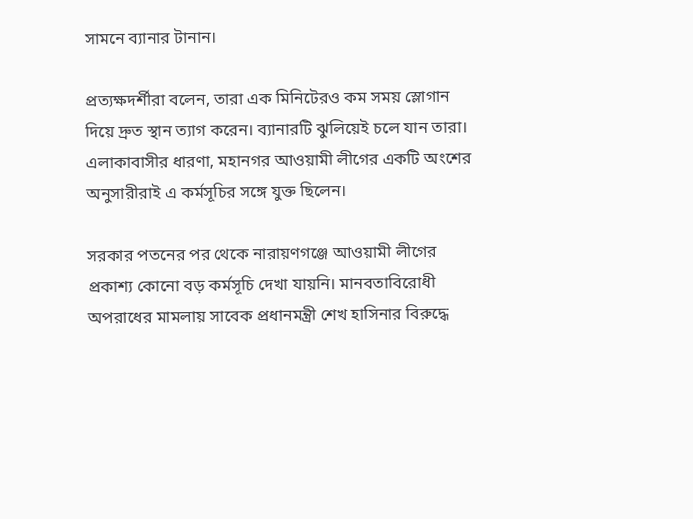সামনে ব্যানার টানান।

প্রত্যক্ষদর্শীরা বলেন, তারা এক মিনিটেরও কম সময় স্লোগান দিয়ে দ্রুত স্থান ত্যাগ করেন। ব্যানারটি ঝুলিয়েই চলে যান তারা। এলাকাবাসীর ধারণা, মহানগর আওয়ামী লীগের একটি অংশের অনুসারীরাই এ কর্মসূচির সঙ্গে যুক্ত ছিলেন।

সরকার পতনের পর থেকে নারায়ণগঞ্জে আওয়ামী লীগের প্রকাশ্য কোনো বড় কর্মসূচি দেখা যায়নি। মানবতাবিরোধী অপরাধের মামলায় সাবেক প্রধানমন্ত্রী শেখ হাসিনার বিরুদ্ধে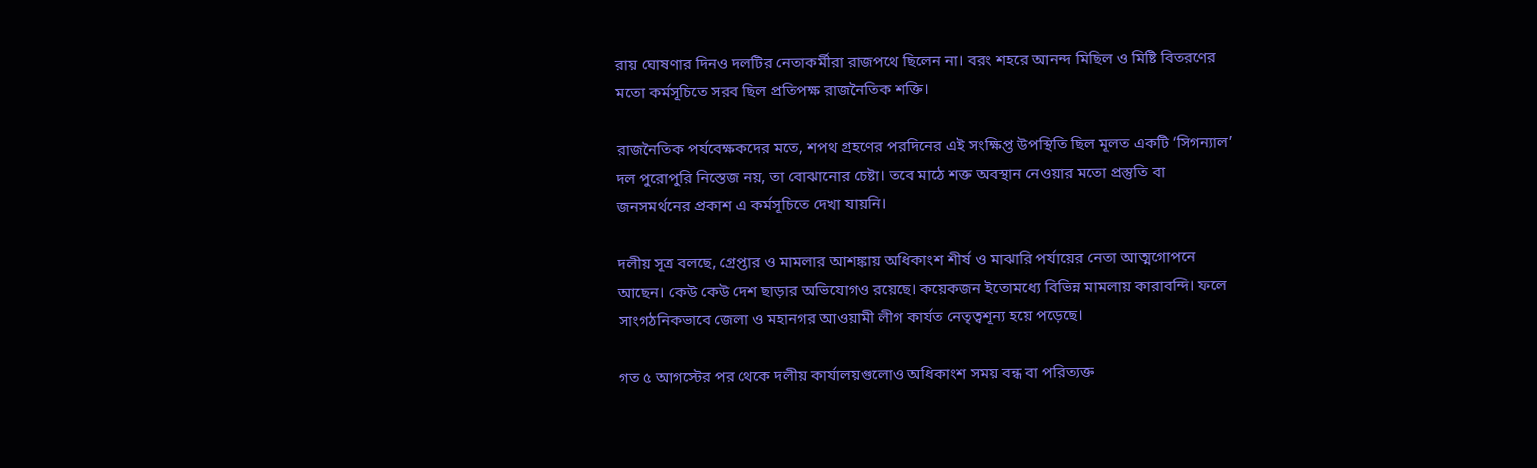রায় ঘোষণার দিনও দলটির নেতাকর্মীরা রাজপথে ছিলেন না। বরং শহরে আনন্দ মিছিল ও মিষ্টি বিতরণের মতো কর্মসূচিতে সরব ছিল প্রতিপক্ষ রাজনৈতিক শক্তি।

রাজনৈতিক পর্যবেক্ষকদের মতে, শপথ গ্রহণের পরদিনের এই সংক্ষিপ্ত উপস্থিতি ছিল মূলত একটি ‘সিগন্যাল’ দল পুরোপুরি নিস্তেজ নয়, তা বোঝানোর চেষ্টা। তবে মাঠে শক্ত অবস্থান নেওয়ার মতো প্রস্তুতি বা জনসমর্থনের প্রকাশ এ কর্মসূচিতে দেখা যায়নি।

দলীয় সূত্র বলছে, গ্রেপ্তার ও মামলার আশঙ্কায় অধিকাংশ শীর্ষ ও মাঝারি পর্যায়ের নেতা আত্মগোপনে আছেন। কেউ কেউ দেশ ছাড়ার অভিযোগও রয়েছে। কয়েকজন ইতোমধ্যে বিভিন্ন মামলায় কারাবন্দি। ফলে সাংগঠনিকভাবে জেলা ও মহানগর আওয়ামী লীগ কার্যত নেতৃত্বশূন্য হয়ে পড়েছে।

গত ৫ আগস্টের পর থেকে দলীয় কার্যালয়গুলোও অধিকাংশ সময় বন্ধ বা পরিত্যক্ত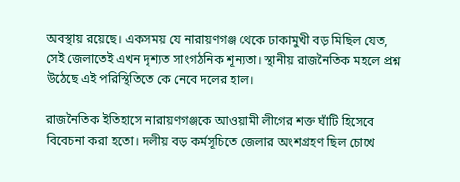অবস্থায় রয়েছে। একসময় যে নারায়ণগঞ্জ থেকে ঢাকামুখী বড় মিছিল যেত, সেই জেলাতেই এখন দৃশ্যত সাংগঠনিক শূন্যতা। স্থানীয় রাজনৈতিক মহলে প্রশ্ন উঠেছে এই পরিস্থিতিতে কে নেবে দলের হাল।

রাজনৈতিক ইতিহাসে নারায়ণগঞ্জকে আওয়ামী লীগের শক্ত ঘাঁটি হিসেবে বিবেচনা করা হতো। দলীয় বড় কর্মসূচিতে জেলার অংশগ্রহণ ছিল চোখে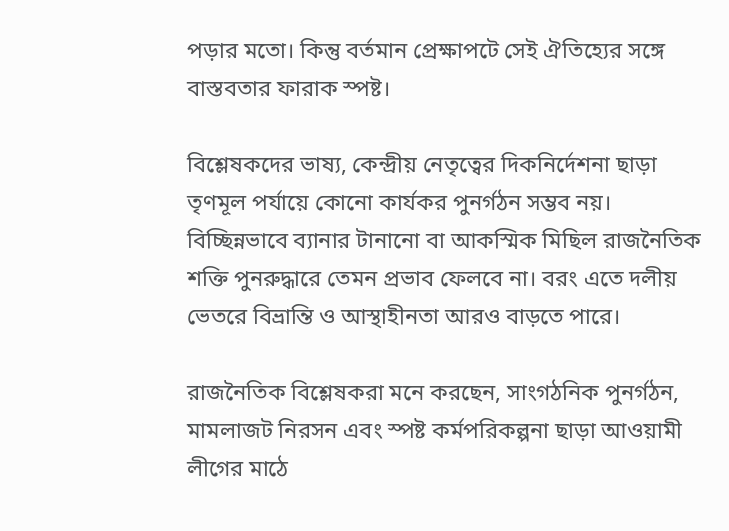পড়ার মতো। কিন্তু বর্তমান প্রেক্ষাপটে সেই ঐতিহ্যের সঙ্গে বাস্তবতার ফারাক স্পষ্ট।

বিশ্লেষকদের ভাষ্য, কেন্দ্রীয় নেতৃত্বের দিকনির্দেশনা ছাড়া তৃণমূল পর্যায়ে কোনো কার্যকর পুনর্গঠন সম্ভব নয়। বিচ্ছিন্নভাবে ব্যানার টানানো বা আকস্মিক মিছিল রাজনৈতিক শক্তি পুনরুদ্ধারে তেমন প্রভাব ফেলবে না। বরং এতে দলীয় ভেতরে বিভ্রান্তি ও আস্থাহীনতা আরও বাড়তে পারে।

রাজনৈতিক বিশ্লেষকরা মনে করছেন, সাংগঠনিক পুনর্গঠন, মামলাজট নিরসন এবং স্পষ্ট কর্মপরিকল্পনা ছাড়া আওয়ামী লীগের মাঠে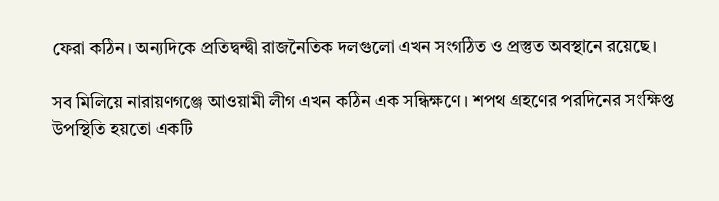ফেরা কঠিন। অন্যদিকে প্রতিদ্বন্দ্বী রাজনৈতিক দলগুলো এখন সংগঠিত ও প্রস্তুত অবস্থানে রয়েছে।

সব মিলিয়ে নারায়ণগঞ্জে আওয়ামী লীগ এখন কঠিন এক সন্ধিক্ষণে। শপথ গ্রহণের পরদিনের সংক্ষিপ্ত উপস্থিতি হয়তো একটি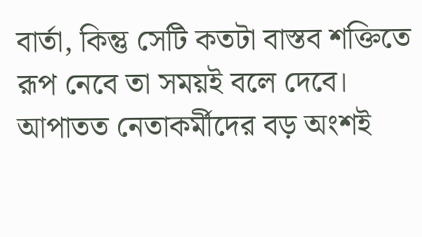বার্তা, কিন্তু সেটি কতটা বাস্তব শক্তিতে রূপ নেবে তা সময়ই বলে দেবে। আপাতত নেতাকর্মীদের বড় অংশই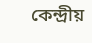কেন্দ্রীয়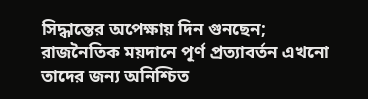সিদ্ধান্তের অপেক্ষায় দিন গুনছেন; রাজনৈতিক ময়দানে পূর্ণ প্রত্যাবর্তন এখনো তাদের জন্য অনিশ্চিত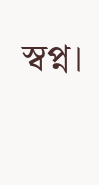স্বপ্ন।